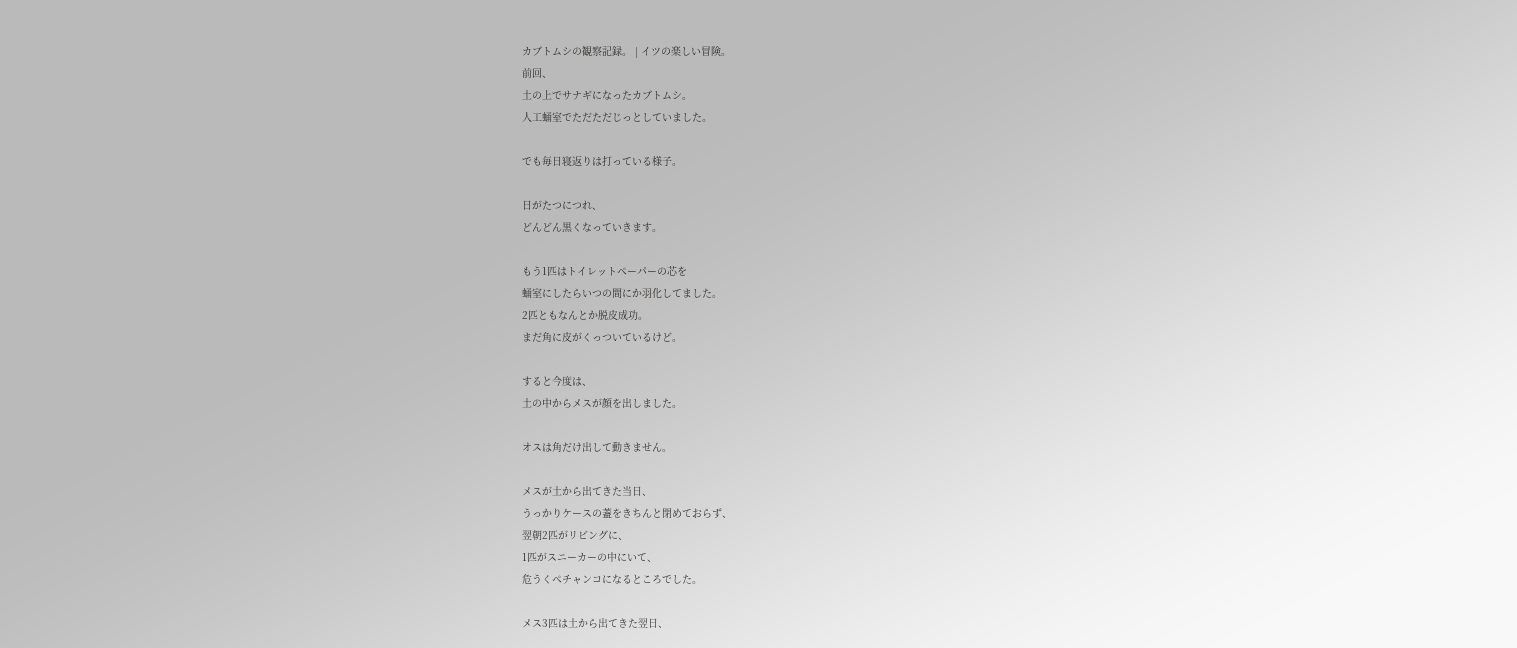カブトムシの観察記録。 | イツの楽しい冒険。
前回、
土の上でサナギになったカブトムシ。
人工蛹室でただただじっとしていました。

でも毎日寝返りは打っている様子。

日がたつにつれ、
どんどん黒くなっていきます。

もう1匹はトイレットペーパーの芯を
蛹室にしたらいつの間にか羽化してました。
2匹ともなんとか脱皮成功。
まだ角に皮がくっついているけど。

すると今度は、
土の中からメスが顔を出しました。

オスは角だけ出して動きません。

メスが土から出てきた当日、
うっかりケースの蓋をきちんと閉めておらず、
翌朝2匹がリビングに、
1匹がスニーカーの中にいて、
危うくペチャンコになるところでした。

メス3匹は土から出てきた翌日、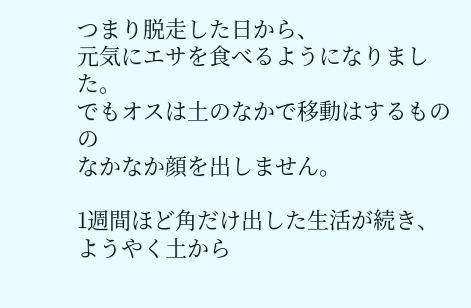つまり脱走した日から、
元気にエサを食べるようになりました。
でもオスは土のなかで移動はするものの
なかなか顔を出しません。

1週間ほど角だけ出した生活が続き、
ようやく土から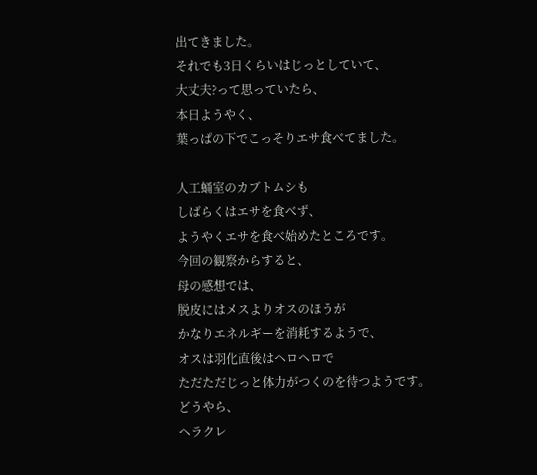出てきました。
それでも3日くらいはじっとしていて、
大丈夫?って思っていたら、
本日ようやく、
葉っぱの下でこっそりエサ食べてました。

人工蛹室のカブトムシも
しばらくはエサを食べず、
ようやくエサを食べ始めたところです。
今回の観察からすると、
母の感想では、
脱皮にはメスよりオスのほうが
かなりエネルギーを消耗するようで、
オスは羽化直後はヘロヘロで
ただただじっと体力がつくのを待つようです。
どうやら、
ヘラクレ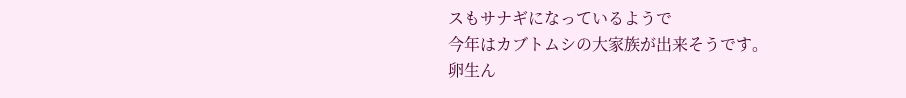スもサナギになっているようで
今年はカブトムシの大家族が出来そうです。
卵生ん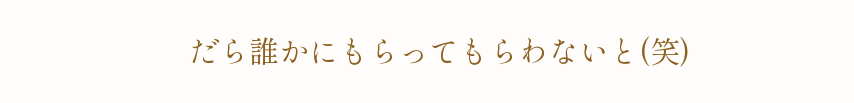だら誰かにもらってもらわないと(笑)